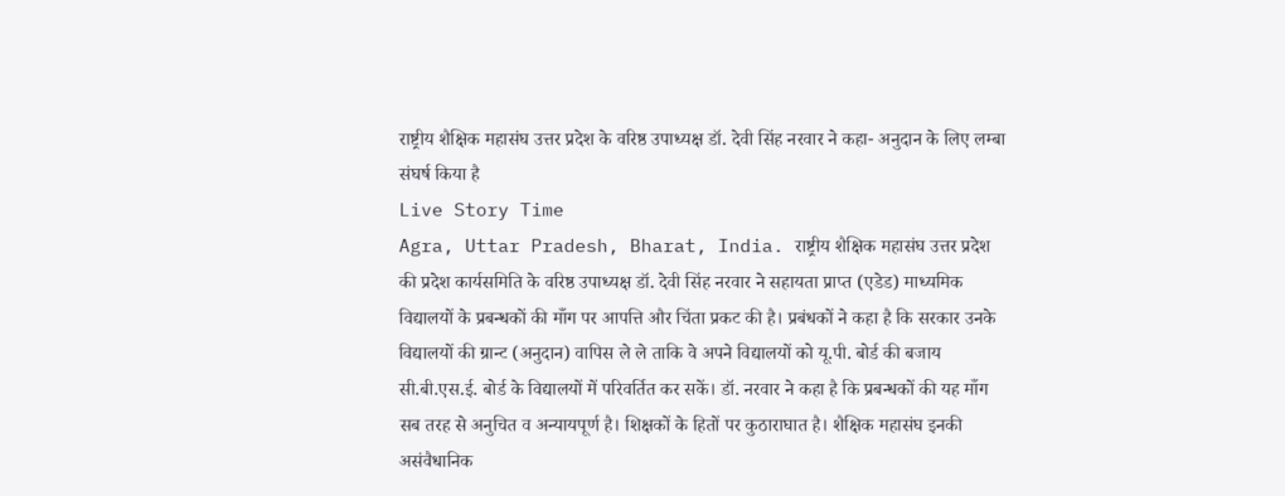राष्ट्रीय शैक्षिक महासंघ उत्तर प्रदेश के वरिष्ठ उपाध्यक्ष डॉ. देवी सिंह नरवार ने कहा- अनुदान के लिए लम्बा संघर्ष किया है
Live Story Time
Agra, Uttar Pradesh, Bharat, India. राष्ट्रीय शैक्षिक महासंघ उत्तर प्रदेश की प्रदेश कार्यसमिति के वरिष्ठ उपाध्यक्ष डॉ. देवी सिंह नरवार ने सहायता प्राप्त (एडेड) माध्यमिक विद्यालयों के प्रबन्धकों की माँग पर आपत्ति और चिंता प्रकट की है। प्रबंधकों ने कहा है कि सरकार उनके विद्यालयों की ग्रान्ट (अनुदान) वापिस ले ले ताकि वे अपने विद्यालयों को यू.पी. बोर्ड की बजाय सी.बी.एस.ई. बोर्ड के विद्यालयों में परिवर्तित कर सकें। डॉ. नरवार ने कहा है कि प्रबन्धकों की यह माँग सब तरह से अनुचित व अन्यायपूर्ण है। शिक्षकों के हितों पर कुठाराघात है। शैक्षिक महासंघ इनकी असंवैधानिक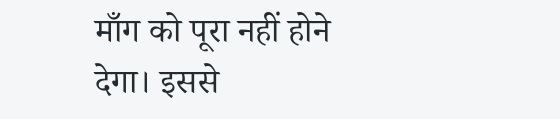माँग को पूरा नहीं होने देगा। इससे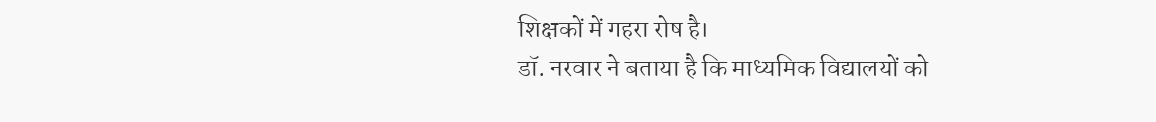शिक्षकों में गहरा रोष है।
डॉ. नरवार ने बताया है कि माध्यमिक विद्यालयों को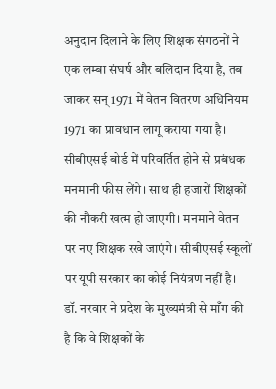अनुदान दिलाने के लिए शिक्षक संगठनों ने एक लम्बा संघर्ष और बलिदान दिया है, तब जाकर सन् 1971 में वेतन वितरण अधिनियम 1971 का प्रावधान लागू कराया गया है। सीबीएसई बोर्ड में परिवर्तित होने से प्रबंधक मनमानी फीस लेंगे। साथ ही हजारों शिक्षकों की नौकरी खत्म हो जाएगी। मनमाने वेतन पर नए शिक्षक रखे जाएंगे। सीबीएसई स्कूलों पर यूपी सरकार का कोई नियंत्रण नहीं है।
डॉ. नरवार ने प्रदेश के मुख्यमंत्री से माँग की है कि वे शिक्षकों के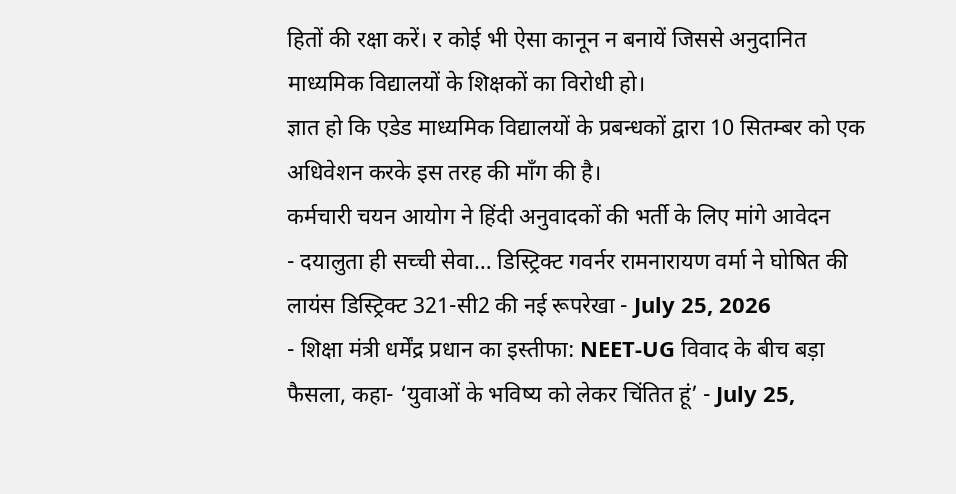हितों की रक्षा करें। र कोई भी ऐसा कानून न बनायें जिससे अनुदानित माध्यमिक विद्यालयों के शिक्षकों का विरोधी हो।
ज्ञात हो कि एडेड माध्यमिक विद्यालयों के प्रबन्धकों द्वारा 10 सितम्बर को एक अधिवेशन करके इस तरह की माँग की है।
कर्मचारी चयन आयोग ने हिंदी अनुवादकों की भर्ती के लिए मांगे आवेदन
- दयालुता ही सच्ची सेवा… डिस्ट्रिक्ट गवर्नर रामनारायण वर्मा ने घोषित की लायंस डिस्ट्रिक्ट 321-सी2 की नई रूपरेखा - July 25, 2026
- शिक्षा मंत्री धर्मेंद्र प्रधान का इस्तीफा: NEET-UG विवाद के बीच बड़ा फैसला, कहा- ‘युवाओं के भविष्य को लेकर चिंतित हूं’ - July 25,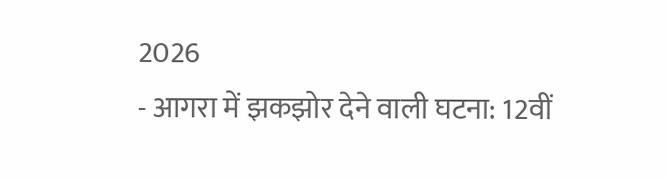2026
- आगरा में झकझोर देने वाली घटना: 12वीं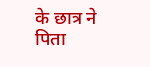के छात्र ने पिता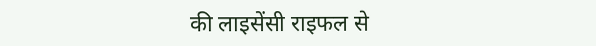की लाइसेंसी राइफल से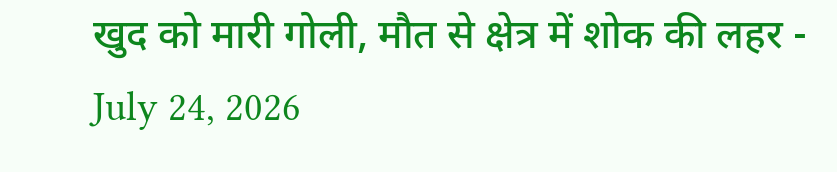खुद को मारी गोली, मौत से क्षेत्र में शोक की लहर - July 24, 2026